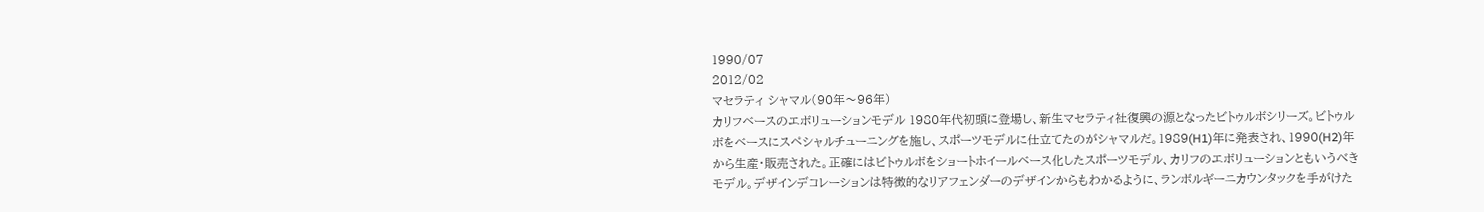1990/07
2012/02
マセラティ シャマル(90年〜96年)
カリフベースのエボリューションモデル 1980年代初頭に登場し、新生マセラティ社復興の源となったビトゥルボシリーズ。ビトゥルボをベースにスペシャルチューニングを施し、スポーツモデルに仕立てたのがシャマルだ。1989(H1)年に発表され、1990(H2)年から生産・販売された。正確にはビトゥルボをショートホイールベース化したスポーツモデル、カリフのエボリューションともいうべきモデル。デザインデコレーションは特徴的なリアフェンダーのデザインからもわかるように、ランボルギーニカウンタックを手がけた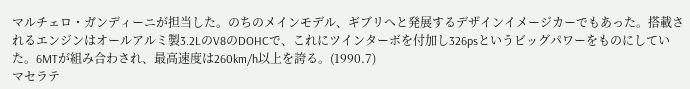マルチェロ・ガンディーニが担当した。のちのメインモデル、ギブリへと発展するデザインイメージカーでもあった。搭載されるエンジンはオールアルミ製3.2LのV8のDOHCで、これにツインターボを付加し326psというビッグパワーをものにしていた。6MTが組み合わされ、最高速度は260km/h以上を誇る。(1990.7)
マセラテ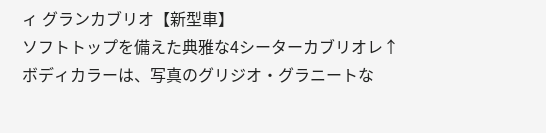ィ グランカブリオ【新型車】
ソフトトップを備えた典雅な4シーターカブリオレ↑ボディカラーは、写真のグリジオ・グラニートな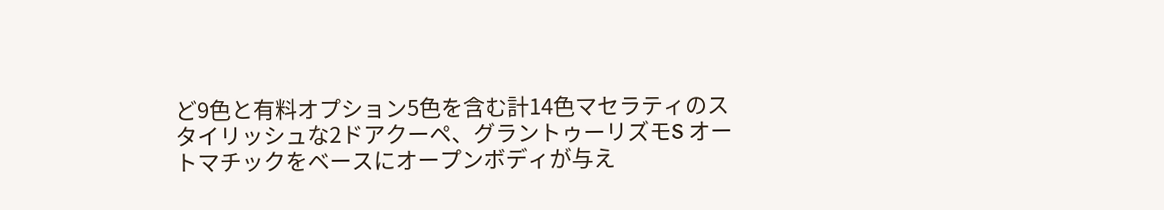ど9色と有料オプション5色を含む計14色マセラティのスタイリッシュな2ドアクーペ、グラントゥーリズモS オートマチックをベースにオープンボディが与え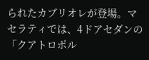られたカブリオレが登場。マセラティでは、4ドアセダンの「クアトロポル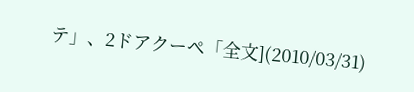テ」、2ドアクーペ「全文](2010/03/31)